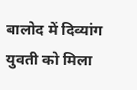बालोद में दिव्यांग युवती को मिला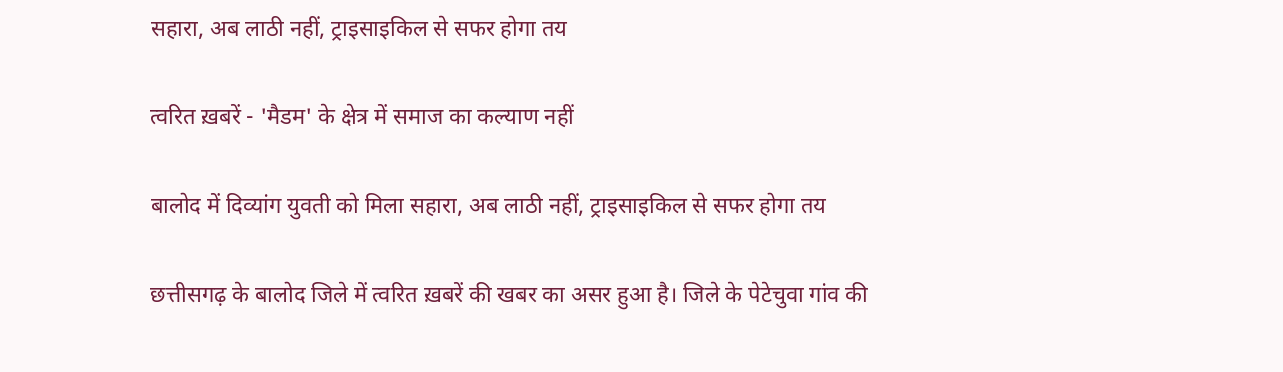सहारा, अब लाठी नहीं, ट्राइसाइकिल से सफर होगा तय

त्वरित ख़बरें - 'मैडम' के क्षेत्र में समाज का कल्याण नहीं

बालोद में दिव्यांग युवती को मिला सहारा, अब लाठी नहीं, ट्राइसाइकिल से सफर होगा तय

छत्तीसगढ़ के बालोद जिले में त्वरित ख़बरें की खबर का असर हुआ है। जिले के पेटेचुवा गांव की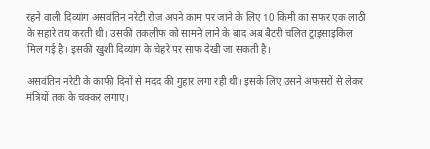रहने वाली दिव्यांग असवंतिन नरेटी रोज अपने काम पर जाने के लिए 10 किमी का सफर एक लाठी के सहारे तय करती थी। उसकी तकलीफ को सामने लाने के बाद अब बैटरी चलित ट्राइसाइकिल मिल गई है। इसकी खुशी दिव्यांग के चेहरे पर साफ देखी जा सकती है।

असवंतिन नरेटी के काफी दिनों से मदद की गुहार लगा रही थी। इसके लिए उसने अफसरों से लेकर मंत्रियों तक के चक्कर लगाए।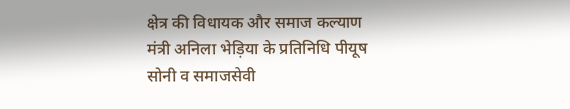क्षेत्र की विधायक और समाज कल्याण मंत्री अनिला भेड़िया के प्रतिनिधि पीयूष सोनी व समाजसेवी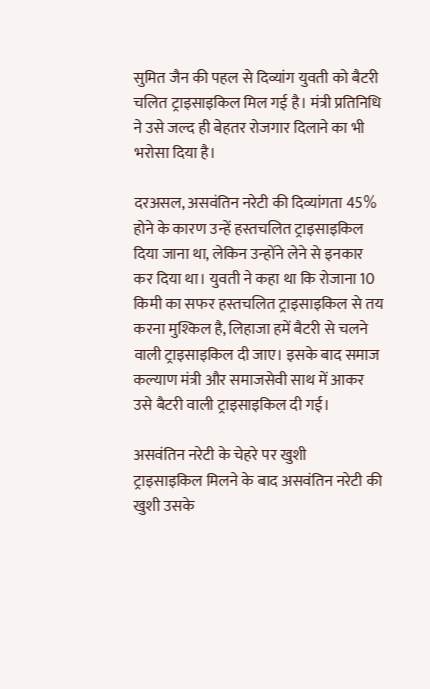सुमित जैन की पहल से दिव्यांग युवती को बैटरी चलित ट्राइसाइकिल मिल गई है। मंत्री प्रतिनिधि ने उसे जल्द ही बेहतर रोजगार दिलाने का भी भरोसा दिया है।

दरअसल, असवंतिन नरेटी की दिव्यांगता 45% होने के कारण उन्हें हस्तचलित ट्राइसाइकिल दिया जाना था, लेकिन उन्होंने लेने से इनकार कर दिया था। युवती ने कहा था कि रोजाना 10 किमी का सफर हस्तचलित ट्राइसाइकिल से तय करना मुश्किल है, लिहाजा हमें बैटरी से चलने वाली ट्राइसाइकिल दी जाए। इसके बाद समाज कल्याण मंत्री और समाजसेवी साथ में आकर उसे बैटरी वाली ट्राइसाइकिल दी गई।

असवंतिन नरेटी के चेहरे पर खुशी
ट्राइसाइकिल मिलने के बाद असवंतिन नरेटी की खुशी उसके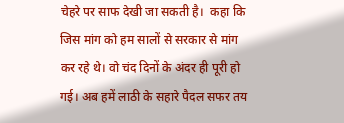चेहरे पर साफ देखी जा सकती है।  कहा कि जिस मांग को हम सालों से सरकार से मांग कर रहे थे। वो चंद दिनों के अंदर ही पूरी हो गई। अब हमें लाठी के सहारे पैदल सफर तय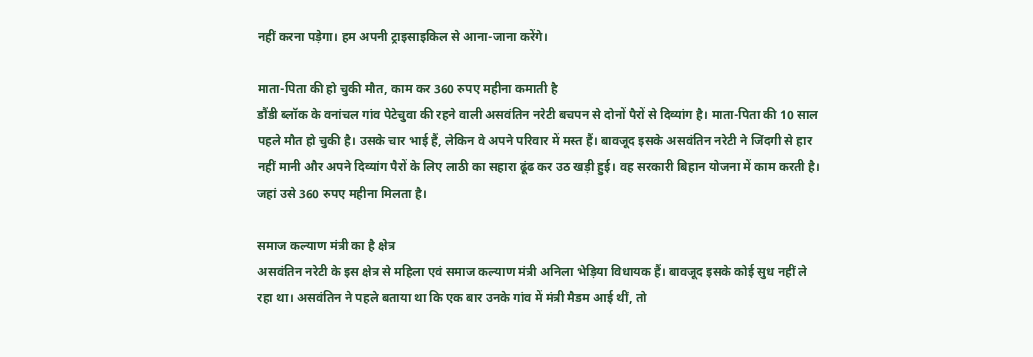नहीं करना पड़ेगा। हम अपनी ट्राइसाइकिल से आना-जाना करेंगे।

माता-पिता की हो चुकी मौत, काम कर 360 रुपए महीना कमाती है
डौंडी ब्लॉक के वनांचल गांव पेटेचुवा की रहने वाली असवंतिन नरेटी बचपन से दोनों पैरों से दिव्यांग है। माता-पिता की 10 साल पहले मौत हो चुकी है। उसके चार भाई हैं, लेकिन वे अपने परिवार में मस्त हैं। बावजूद इसके असवंतिन नरेटी ने जिंदगी से हार नहीं मानी और अपने दिव्यांग पैरों के लिए लाठी का सहारा ढूंढ कर उठ खड़ी हुई। वह सरकारी बिहान योजना में काम करती है। जहां उसे 360 रुपए महीना मिलता है।

समाज कल्याण मंत्री का है क्षेत्र
असवंतिन नरेटी के इस क्षेत्र से महिला एवं समाज कल्याण मंत्री अनिला भेड़िया विधायक हैं। बावजूद इसके कोई सुध नहीं ले रहा था। असवंतिन ने पहले बताया था कि एक बार उनके गांव में मंत्री मैडम आई थीं, तो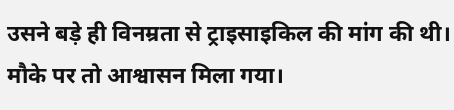उसने बड़े ही विनम्रता से ट्राइसाइकिल की मांग की थी। मौके पर तो आश्वासन मिला गया।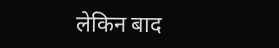लेकिन बाद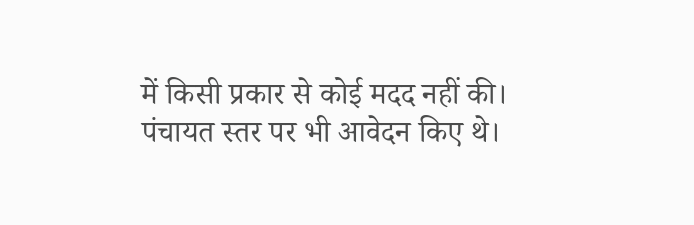में किसी प्रकार से कोई मदद नहीं की। पंचायत स्तर पर भी आवेदन किए थे।